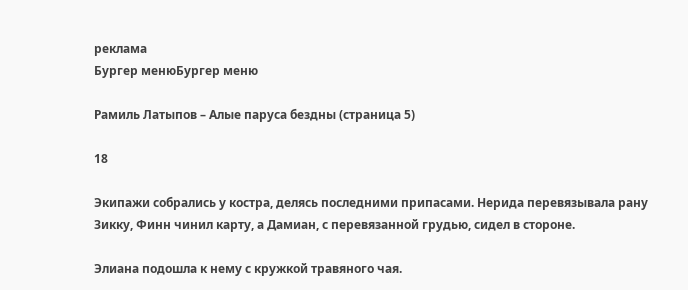реклама
Бургер менюБургер меню

Рамиль Латыпов – Алые паруса бездны (страница 5)

18

Экипажи собрались у костра, делясь последними припасами. Нерида перевязывала рану Зикку, Финн чинил карту, а Дамиан, с перевязанной грудью, сидел в стороне.

Элиана подошла к нему с кружкой травяного чая.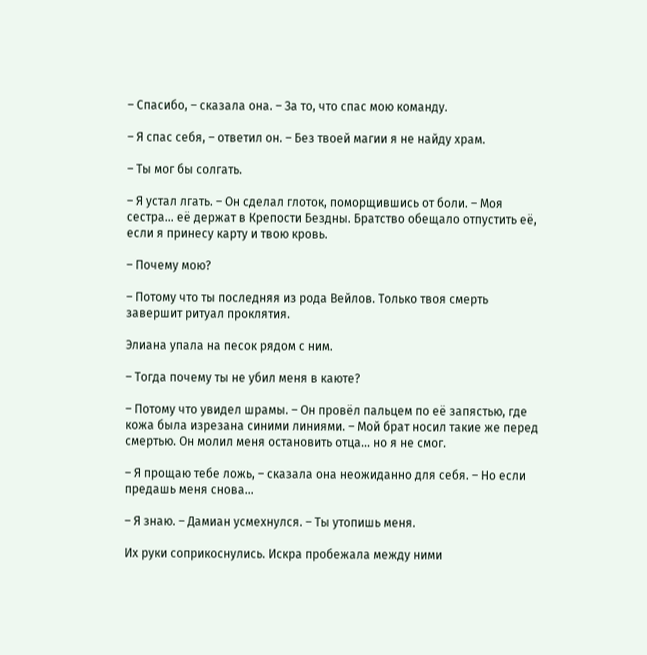– Спасибо, – сказала она. – За то, что спас мою команду.

– Я спас себя, – ответил он. – Без твоей магии я не найду храм.

– Ты мог бы солгать.

– Я устал лгать. – Он сделал глоток, поморщившись от боли. – Моя сестра… её держат в Крепости Бездны. Братство обещало отпустить её, если я принесу карту и твою кровь.

– Почему мою?

– Потому что ты последняя из рода Вейлов. Только твоя смерть завершит ритуал проклятия.

Элиана упала на песок рядом с ним.

– Тогда почему ты не убил меня в каюте?

– Потому что увидел шрамы. – Он провёл пальцем по её запястью, где кожа была изрезана синими линиями. – Мой брат носил такие же перед смертью. Он молил меня остановить отца… но я не смог.

– Я прощаю тебе ложь, – сказала она неожиданно для себя. – Но если предашь меня снова…

– Я знаю. – Дамиан усмехнулся. – Ты утопишь меня.

Их руки соприкоснулись. Искра пробежала между ними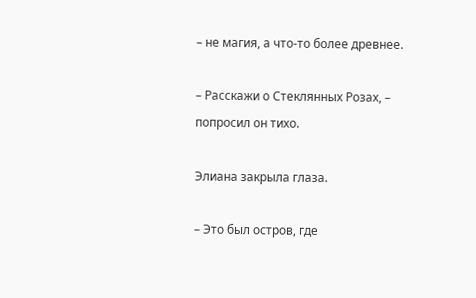– не магия, а что-то более древнее.

– Расскажи о Стеклянных Розах, – попросил он тихо.

Элиана закрыла глаза.

– Это был остров, где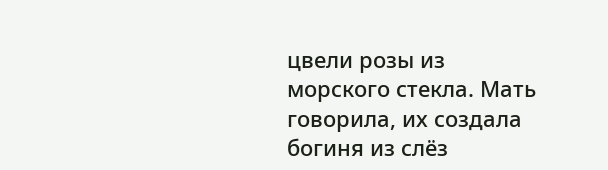цвели розы из морского стекла. Мать говорила, их создала богиня из слёз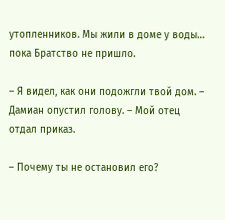утопленников. Мы жили в доме у воды… пока Братство не пришло.

– Я видел, как они подожгли твой дом. – Дамиан опустил голову. – Мой отец отдал приказ.

– Почему ты не остановил его?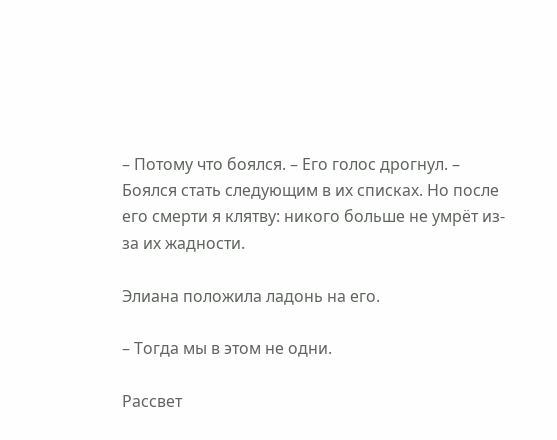– Потому что боялся. – Его голос дрогнул. – Боялся стать следующим в их списках. Но после его смерти я клятву: никого больше не умрёт из-за их жадности.

Элиана положила ладонь на его.

– Тогда мы в этом не одни.

Рассвет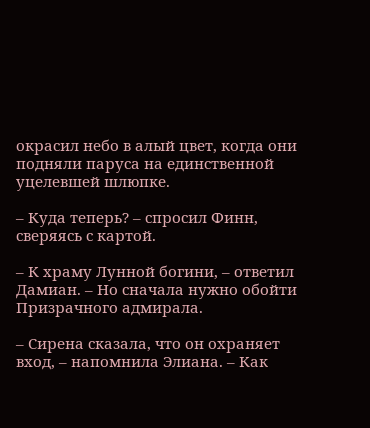окрасил небо в алый цвет, когда они подняли паруса на единственной уцелевшей шлюпке.

– Куда теперь? – спросил Финн, сверяясь с картой.

– К храму Лунной богини, – ответил Дамиан. – Но сначала нужно обойти Призрачного адмирала.

– Сирена сказала, что он охраняет вход, – напомнила Элиана. – Как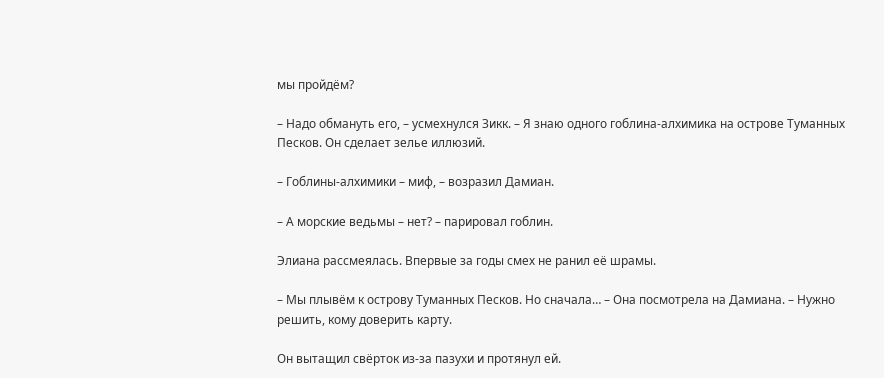мы пройдём?

– Надо обмануть его, – усмехнулся Зикк. – Я знаю одного гоблина-алхимика на острове Туманных Песков. Он сделает зелье иллюзий.

– Гоблины-алхимики – миф, – возразил Дамиан.

– А морские ведьмы – нет? – парировал гоблин.

Элиана рассмеялась. Впервые за годы смех не ранил её шрамы.

– Мы плывём к острову Туманных Песков. Но сначала… – Она посмотрела на Дамиана. – Нужно решить, кому доверить карту.

Он вытащил свёрток из-за пазухи и протянул ей.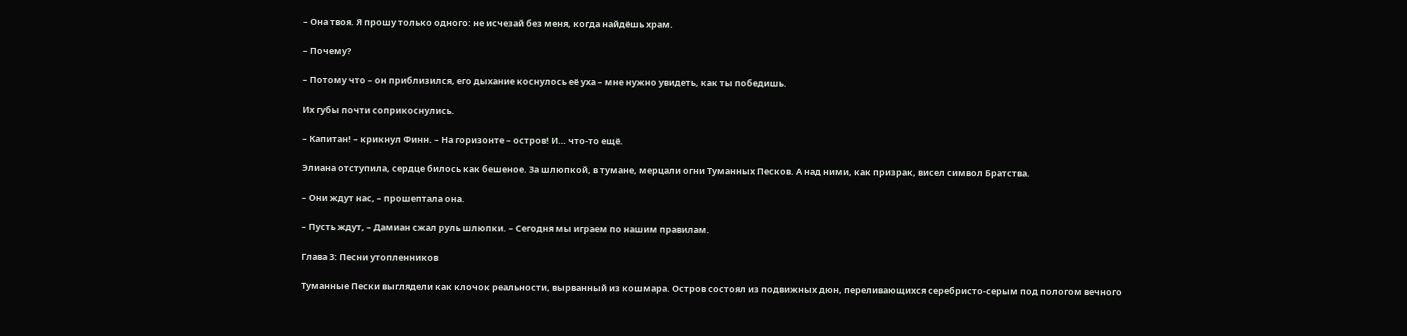– Она твоя. Я прошу только одного: не исчезай без меня, когда найдёшь храм.

– Почему?

– Потому что – он приблизился, его дыхание коснулось её уха – мне нужно увидеть, как ты победишь.

Их губы почти соприкоснулись.

– Капитан! – крикнул Финн. – На горизонте – остров! И… что-то ещё.

Элиана отступила, сердце билось как бешеное. За шлюпкой, в тумане, мерцали огни Туманных Песков. А над ними, как призрак, висел символ Братства.

– Они ждут нас, – прошептала она.

– Пусть ждут, – Дамиан сжал руль шлюпки. – Сегодня мы играем по нашим правилам.

Глава 3: Песни утопленников

Туманные Пески выглядели как клочок реальности, вырванный из кошмара. Остров состоял из подвижных дюн, переливающихся серебристо-серым под пологом вечного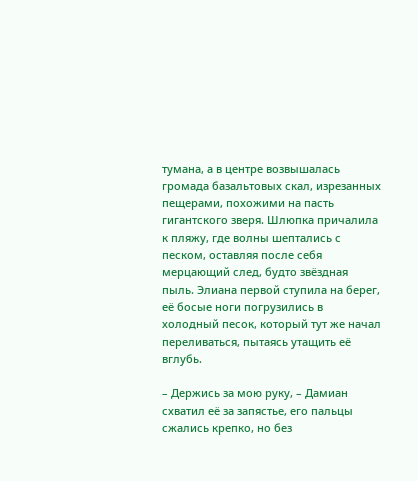тумана, а в центре возвышалась громада базальтовых скал, изрезанных пещерами, похожими на пасть гигантского зверя. Шлюпка причалила к пляжу, где волны шептались с песком, оставляя после себя мерцающий след, будто звёздная пыль. Элиана первой ступила на берег, её босые ноги погрузились в холодный песок, который тут же начал переливаться, пытаясь утащить её вглубь.

– Держись за мою руку, – Дамиан схватил её за запястье, его пальцы сжались крепко, но без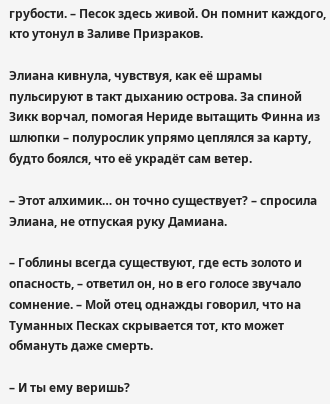грубости. – Песок здесь живой. Он помнит каждого, кто утонул в Заливе Призраков.

Элиана кивнула, чувствуя, как её шрамы пульсируют в такт дыханию острова. За спиной Зикк ворчал, помогая Нериде вытащить Финна из шлюпки – полурослик упрямо цеплялся за карту, будто боялся, что её украдёт сам ветер.

– Этот алхимик… он точно существует? – спросила Элиана, не отпуская руку Дамиана.

– Гоблины всегда существуют, где есть золото и опасность, – ответил он, но в его голосе звучало сомнение. – Мой отец однажды говорил, что на Туманных Песках скрывается тот, кто может обмануть даже смерть.

– И ты ему веришь?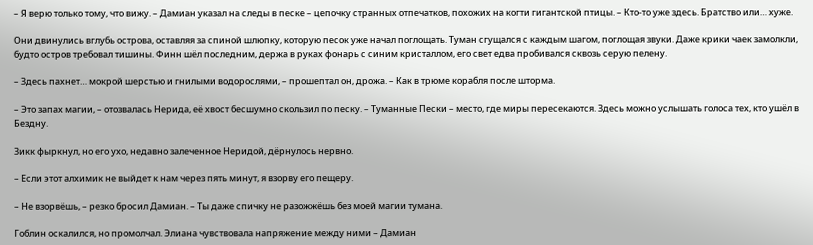– Я верю только тому, что вижу. – Дамиан указал на следы в песке – цепочку странных отпечатков, похожих на когти гигантской птицы. – Кто-то уже здесь. Братство или… хуже.

Они двинулись вглубь острова, оставляя за спиной шлюпку, которую песок уже начал поглощать. Туман сгущался с каждым шагом, поглощая звуки. Даже крики чаек замолкли, будто остров требовал тишины. Финн шёл последним, держа в руках фонарь с синим кристаллом, его свет едва пробивался сквозь серую пелену.

– Здесь пахнет… мокрой шерстью и гнилыми водорослями, – прошептал он, дрожа. – Как в трюме корабля после шторма.

– Это запах магии, – отозвалась Нерида, её хвост бесшумно скользил по песку. – Туманные Пески – место, где миры пересекаются. Здесь можно услышать голоса тех, кто ушёл в Бездну.

Зикк фыркнул, но его ухо, недавно залеченное Неридой, дёрнулось нервно.

– Если этот алхимик не выйдет к нам через пять минут, я взорву его пещеру.

– Не взорвёшь, – резко бросил Дамиан. – Ты даже спичку не разожжёшь без моей магии тумана.

Гоблин оскалился, но промолчал. Элиана чувствовала напряжение между ними – Дамиан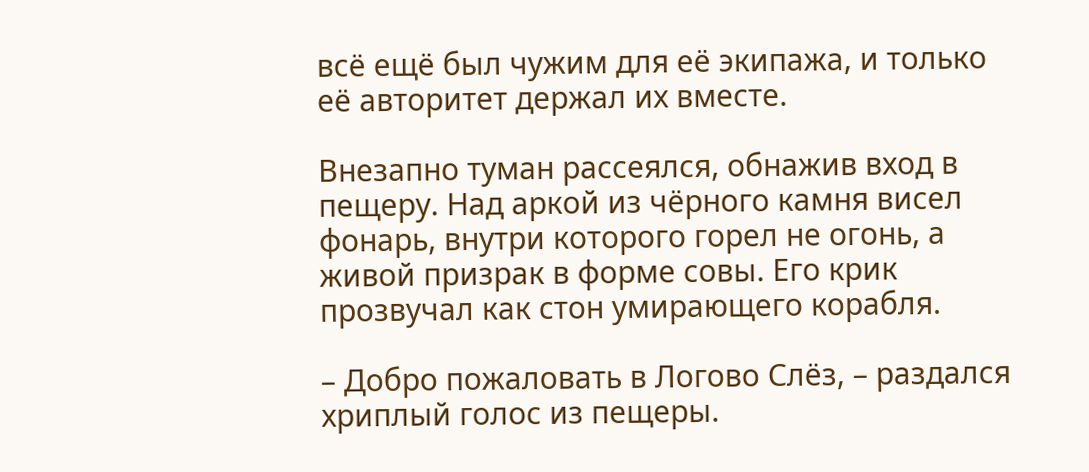всё ещё был чужим для её экипажа, и только её авторитет держал их вместе.

Внезапно туман рассеялся, обнажив вход в пещеру. Над аркой из чёрного камня висел фонарь, внутри которого горел не огонь, а живой призрак в форме совы. Его крик прозвучал как стон умирающего корабля.

– Добро пожаловать в Логово Слёз, – раздался хриплый голос из пещеры.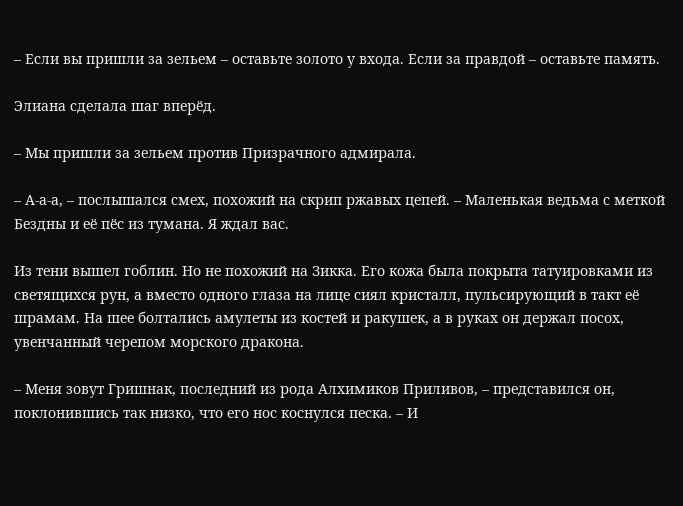– Если вы пришли за зельем – оставьте золото у входа. Если за правдой – оставьте память.

Элиана сделала шаг вперёд.

– Мы пришли за зельем против Призрачного адмирала.

– А-а-а, – послышался смех, похожий на скрип ржавых цепей. – Маленькая ведьма с меткой Бездны и её пёс из тумана. Я ждал вас.

Из тени вышел гоблин. Но не похожий на Зикка. Его кожа была покрыта татуировками из светящихся рун, а вместо одного глаза на лице сиял кристалл, пульсирующий в такт её шрамам. На шее болтались амулеты из костей и ракушек, а в руках он держал посох, увенчанный черепом морского дракона.

– Меня зовут Гришнак, последний из рода Алхимиков Приливов, – представился он, поклонившись так низко, что его нос коснулся песка. – И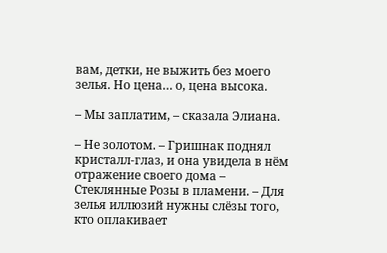вам, детки, не выжить без моего зелья. Но цена… о, цена высока.

– Мы заплатим, – сказала Элиана.

– Не золотом. – Гришнак поднял кристалл-глаз, и она увидела в нём отражение своего дома – Стеклянные Розы в пламени. – Для зелья иллюзий нужны слёзы того, кто оплакивает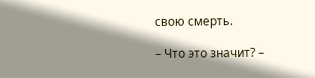свою смерть.

– Что это значит? –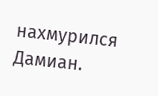нахмурился Дамиан.